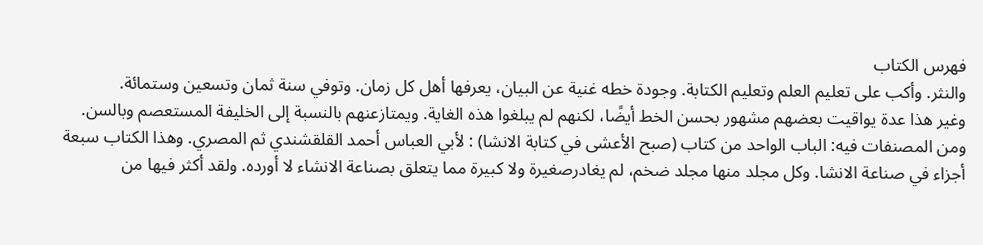فهرس الكتاب
والنثر. وأكب على تعليم العلم وتعليم الكتابة. وجودة خطه غنية عن البيان، يعرفها أهل كل زمان. وتوفي سنة ثمان وتسعين وستمائة.
وغير هذا عدة يواقيت بعضهم مشهور بحسن الخط أيضًا، لكنهم لم يبلغوا هذه الغاية. ويمتازعنهم بالنسبة إلى الخليفة المستعصم وبالسن.
ومن المصنفات فيه: الباب الواحد من كتاب (صبح الأعشى في كتابة الانشا) : لأبي العباس أحمد القلقشندي ثم المصري. وهذا الكتاب سبعة أجزاء في صناعة الانشا. وكل مجلد منها مجلد ضخم، لم يغادرصغيرة ولا كبيرة مما يتعلق بصناعة الانشاء لا أورده. ولقد أكثر فيها من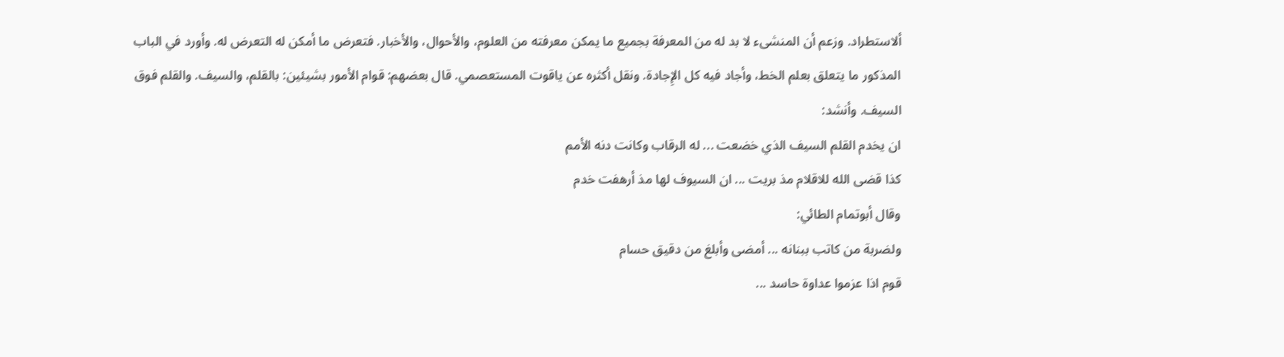ألاستطراد. وزعم أن المنشىء لا بد له من المعرفة بجميع ما يمكن معرفته من العلوم، والأحوال، والأخبار. فتعرض ما أمكن له التعرض له. وأورد في الباب المذكور ما يتعلق بعلم الخط، وأجاد فيه كل الإِجادة. ونقل أكثره عن ياقوت المستعصمي. قال بعضهم: قوام الأمور بشيئين: بالقلم، والسيف. والقلم فوق السيف. وأنشد:
ان يخدم القلم السيف الذي خضعت ... له الرقاب وكانت دنه الأمم
كذا قضى الله للاقلام مذ بريت ... ان السيوف لها مذ أرهفت خدم
وقال أبوتمام الطائي:
ولضربة من كاتب ببنانه ... أمضى وأبلغ من دقيق حسام
قوم اذا عزموا عداوة حاسد ...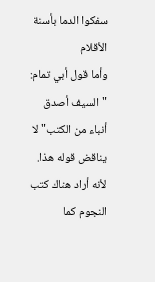سفكوا الدما بأسنة الأقلام
وأما قول أبي تمام:
"السيف أصدق أنباء من الكتب"لا يناقض قوله هذا. لأنه أراد هناك كتب النجوم كما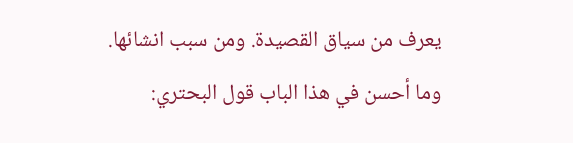يعرف من سياق القصيدة. ومن سبب انشائها.
وما أحسن في هذا الباب قول البحتري: